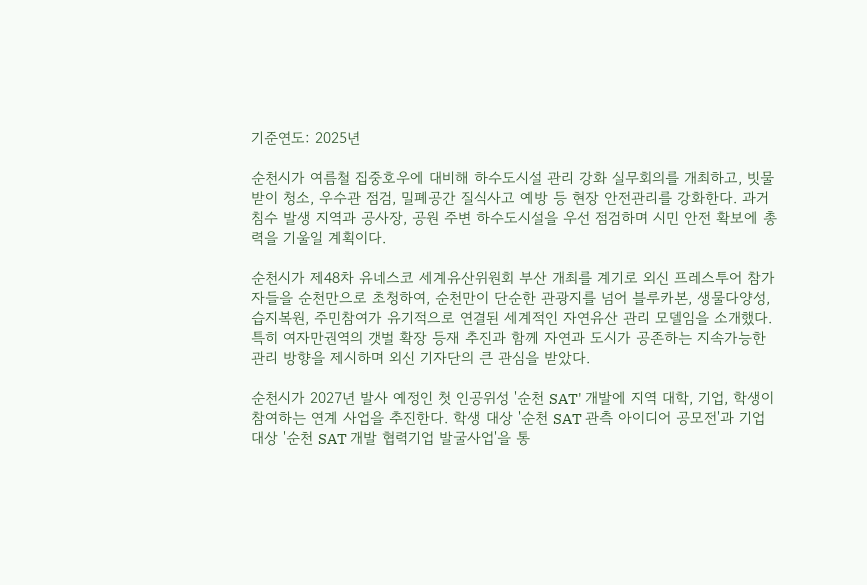기준연도: 2025년

순천시가 여름철 집중호우에 대비해 하수도시설 관리 강화 실무회의를 개최하고, 빗물받이 청소, 우수관 점검, 밀폐공간 질식사고 예방 등 현장 안전관리를 강화한다. 과거 침수 발생 지역과 공사장, 공원 주변 하수도시설을 우선 점검하며 시민 안전 확보에 총력을 기울일 계획이다.

순천시가 제48차 유네스코 세계유산위원회 부산 개최를 계기로 외신 프레스투어 참가자들을 순천만으로 초청하여, 순천만이 단순한 관광지를 넘어 블루카본, 생물다양성, 습지복원, 주민참여가 유기적으로 연결된 세계적인 자연유산 관리 모델임을 소개했다. 특히 여자만권역의 갯벌 확장 등재 추진과 함께 자연과 도시가 공존하는 지속가능한 관리 방향을 제시하며 외신 기자단의 큰 관심을 받았다.

순천시가 2027년 발사 예정인 첫 인공위성 '순천 SAT' 개발에 지역 대학, 기업, 학생이 참여하는 연계 사업을 추진한다. 학생 대상 '순천 SAT 관측 아이디어 공모전'과 기업 대상 '순천 SAT 개발 협력기업 발굴사업'을 통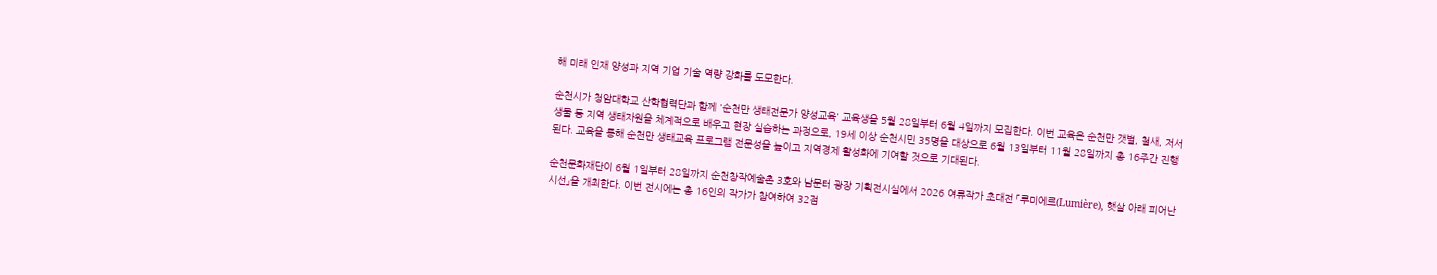해 미래 인재 양성과 지역 기업 기술 역량 강화를 도모한다.

순천시가 청암대학교 산학협력단과 함께 '순천만 생태전문가 양성교육' 교육생을 5월 28일부터 6월 4일까지 모집한다. 이번 교육은 순천만 갯벌, 철새, 저서생물 등 지역 생태자원을 체계적으로 배우고 현장 실습하는 과정으로, 19세 이상 순천시민 35명을 대상으로 6월 13일부터 11월 28일까지 총 16주간 진행된다. 교육을 통해 순천만 생태교육 프로그램 전문성을 높이고 지역경제 활성화에 기여할 것으로 기대된다.

순천문화재단이 6월 1일부터 28일까지 순천창작예술촌 3호와 남문터 광장 기획전시실에서 2026 여류작가 초대전 「루미에르(Lumière), 햇살 아래 피어난 시선」을 개최한다. 이번 전시에는 총 16인의 작가가 참여하여 32점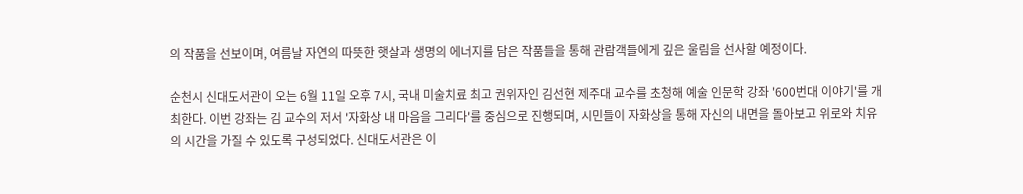의 작품을 선보이며, 여름날 자연의 따뜻한 햇살과 생명의 에너지를 담은 작품들을 통해 관람객들에게 깊은 울림을 선사할 예정이다.

순천시 신대도서관이 오는 6월 11일 오후 7시, 국내 미술치료 최고 권위자인 김선현 제주대 교수를 초청해 예술 인문학 강좌 '600번대 이야기'를 개최한다. 이번 강좌는 김 교수의 저서 '자화상 내 마음을 그리다'를 중심으로 진행되며, 시민들이 자화상을 통해 자신의 내면을 돌아보고 위로와 치유의 시간을 가질 수 있도록 구성되었다. 신대도서관은 이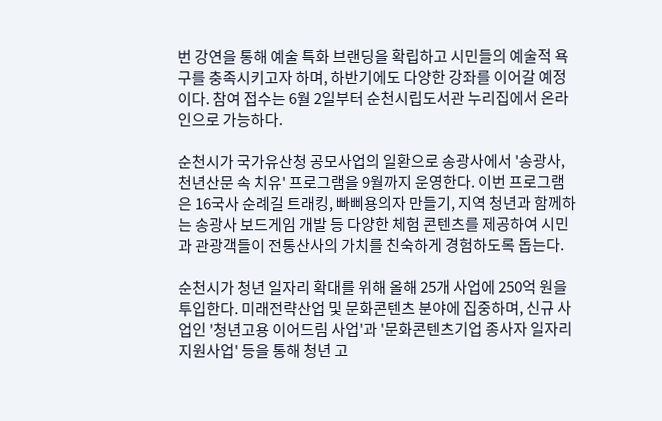번 강연을 통해 예술 특화 브랜딩을 확립하고 시민들의 예술적 욕구를 충족시키고자 하며, 하반기에도 다양한 강좌를 이어갈 예정이다. 참여 접수는 6월 2일부터 순천시립도서관 누리집에서 온라인으로 가능하다.

순천시가 국가유산청 공모사업의 일환으로 송광사에서 '송광사, 천년산문 속 치유' 프로그램을 9월까지 운영한다. 이번 프로그램은 16국사 순례길 트래킹, 빠삐용의자 만들기, 지역 청년과 함께하는 송광사 보드게임 개발 등 다양한 체험 콘텐츠를 제공하여 시민과 관광객들이 전통산사의 가치를 친숙하게 경험하도록 돕는다.

순천시가 청년 일자리 확대를 위해 올해 25개 사업에 250억 원을 투입한다. 미래전략산업 및 문화콘텐츠 분야에 집중하며, 신규 사업인 '청년고용 이어드림 사업'과 '문화콘텐츠기업 종사자 일자리 지원사업' 등을 통해 청년 고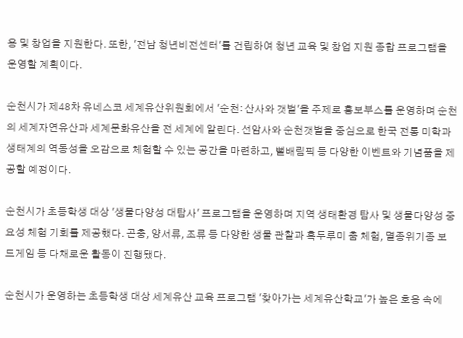용 및 창업을 지원한다. 또한, '전남 청년비전센터'를 건립하여 청년 교육 및 창업 지원 종합 프로그램을 운영할 계획이다.

순천시가 제48차 유네스코 세계유산위원회에서 '순천: 산사와 갯벌'을 주제로 홍보부스를 운영하며 순천의 세계자연유산과 세계문화유산을 전 세계에 알린다. 선암사와 순천갯벌을 중심으로 한국 전통 미학과 생태계의 역동성을 오감으로 체험할 수 있는 공간을 마련하고, 뻘배림픽 등 다양한 이벤트와 기념품을 제공할 예정이다.

순천시가 초등학생 대상 '생물다양성 대탐사' 프로그램을 운영하며 지역 생태환경 탐사 및 생물다양성 중요성 체험 기회를 제공했다. 곤충, 양서류, 조류 등 다양한 생물 관찰과 흑두루미 춤 체험, 멸종위기종 보드게임 등 다채로운 활동이 진행됐다.

순천시가 운영하는 초등학생 대상 세계유산 교육 프로그램 '찾아가는 세계유산학교'가 높은 호응 속에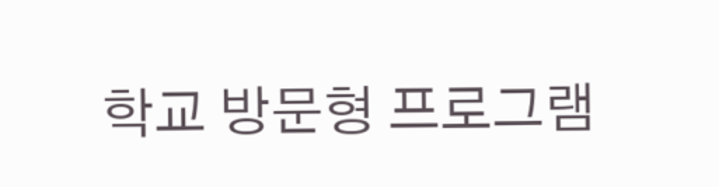학교 방문형 프로그램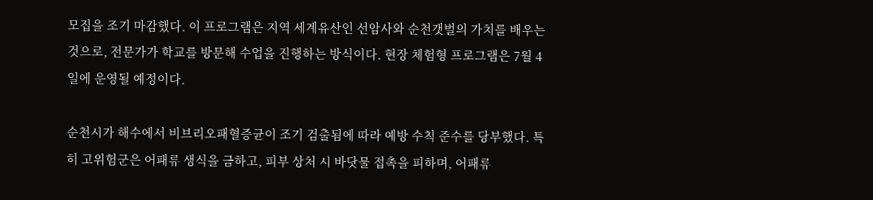모집을 조기 마감했다. 이 프로그램은 지역 세계유산인 선암사와 순천갯벌의 가치를 배우는 것으로, 전문가가 학교를 방문해 수업을 진행하는 방식이다. 현장 체험형 프로그램은 7월 4일에 운영될 예정이다.

순천시가 해수에서 비브리오패혈증균이 조기 검출됨에 따라 예방 수칙 준수를 당부했다. 특히 고위험군은 어패류 생식을 금하고, 피부 상처 시 바닷물 접촉을 피하며, 어패류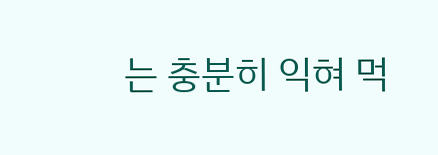는 충분히 익혀 먹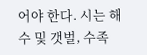어야 한다. 시는 해수 및 갯벌, 수족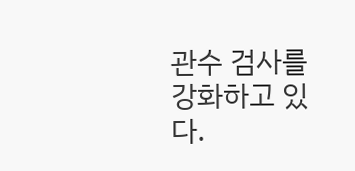관수 검사를 강화하고 있다.